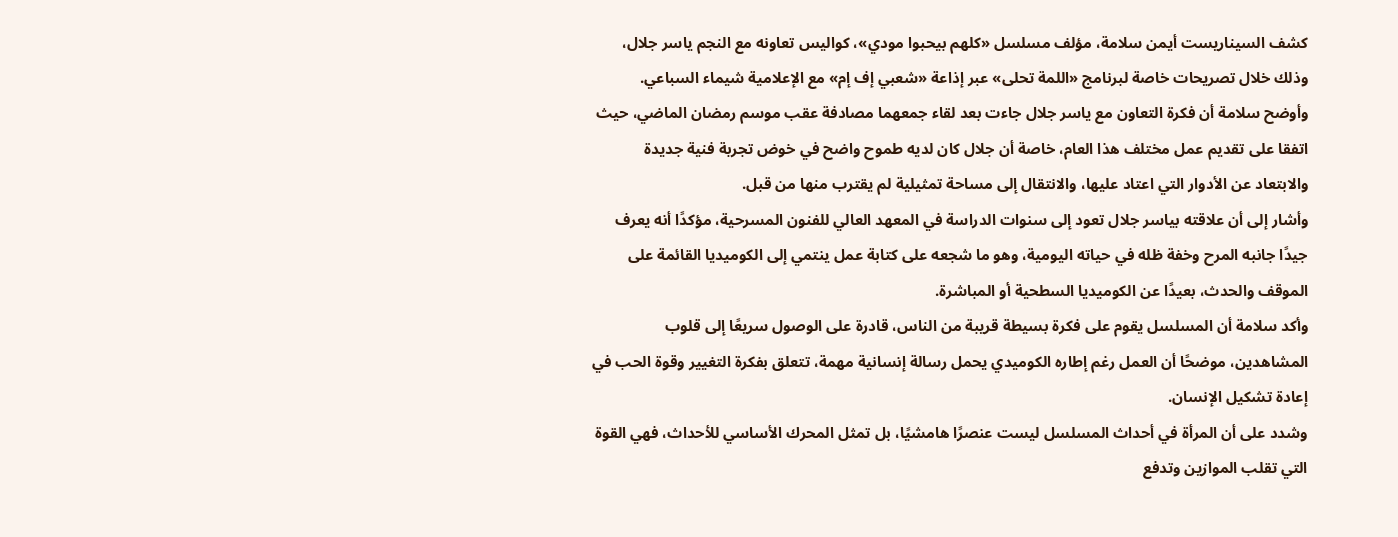كشف السيناريست أيمن سلامة، مؤلف مسلسل «كلهم بيحبوا مودي»، كواليس تعاونه مع النجم ياسر جلال، وذلك خلال تصريحات خاصة لبرنامج «اللمة تحلى» عبر إذاعة «شعبي إف إم» مع الإعلامية شيماء السباعي.
وأوضح سلامة أن فكرة التعاون مع ياسر جلال جاءت بعد لقاء جمعهما مصادفة عقب موسم رمضان الماضي، حيث اتفقا على تقديم عمل مختلف هذا العام، خاصة أن جلال كان لديه طموح واضح في خوض تجربة فنية جديدة والابتعاد عن الأدوار التي اعتاد عليها، والانتقال إلى مساحة تمثيلية لم يقترب منها من قبل.
وأشار إلى أن علاقته بياسر جلال تعود إلى سنوات الدراسة في المعهد العالي للفنون المسرحية، مؤكدًا أنه يعرف جيدًا جانبه المرح وخفة ظله في حياته اليومية، وهو ما شجعه على كتابة عمل ينتمي إلى الكوميديا القائمة على الموقف والحدث، بعيدًا عن الكوميديا السطحية أو المباشرة.
وأكد سلامة أن المسلسل يقوم على فكرة بسيطة قريبة من الناس، قادرة على الوصول سريعًا إلى قلوب المشاهدين، موضحًا أن العمل رغم إطاره الكوميدي يحمل رسالة إنسانية مهمة، تتعلق بفكرة التغيير وقوة الحب في إعادة تشكيل الإنسان.
وشدد على أن المرأة في أحداث المسلسل ليست عنصرًا هامشيًا، بل تمثل المحرك الأساسي للأحداث، فهي القوة التي تقلب الموازين وتدفع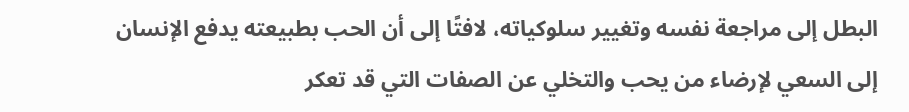البطل إلى مراجعة نفسه وتغيير سلوكياته، لافتًا إلى أن الحب بطبيعته يدفع الإنسان إلى السعي لإرضاء من يحب والتخلي عن الصفات التي قد تعكر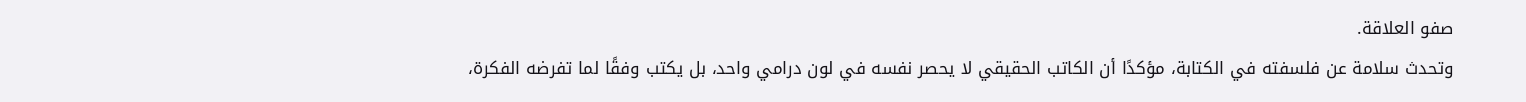صفو العلاقة.
وتحدث سلامة عن فلسفته في الكتابة، مؤكدًا أن الكاتب الحقيقي لا يحصر نفسه في لون درامي واحد، بل يكتب وفقًا لما تفرضه الفكرة،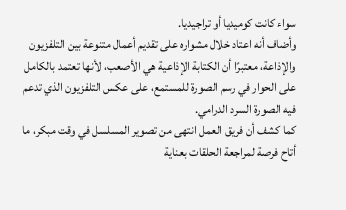سواء كانت كوميديا أو تراجيديا.
وأضاف أنه اعتاد خلال مشواره على تقديم أعمال متنوعة بين التلفزيون والإذاعة، معتبرًا أن الكتابة الإذاعية هي الأصعب، لأنها تعتمد بالكامل على الحوار في رسم الصورة للمستمع، على عكس التلفزيون الذي تدعم فيه الصورة السرد الدرامي.
كما كشف أن فريق العمل انتهى من تصوير المسلسل في وقت مبكر، ما أتاح فرصة لمراجعة الحلقات بعناية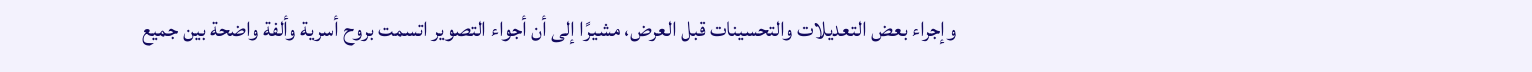وإجراء بعض التعديلات والتحسينات قبل العرض، مشيرًا إلى أن أجواء التصوير اتسمت بروح أسرية وألفة واضحة بين جميع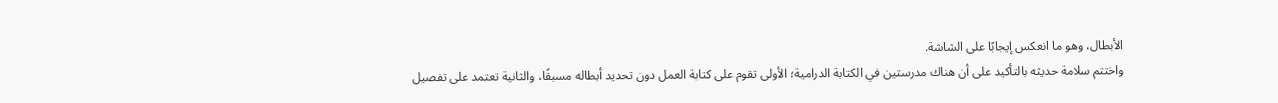الأبطال، وهو ما انعكس إيجابًا على الشاشة.
واختتم سلامة حديثه بالتأكيد على أن هناك مدرستين في الكتابة الدرامية؛ الأولى تقوم على كتابة العمل دون تحديد أبطاله مسبقًا، والثانية تعتمد على تفصيل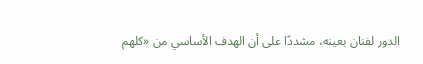الدور لفنان بعينه، مشددًا على أن الهدف الأساسي من «كلهم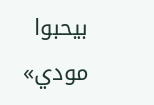بيحبوا مودي»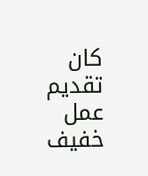كان تقديم عمل خفيف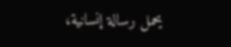يحمل رسالة إنسانية،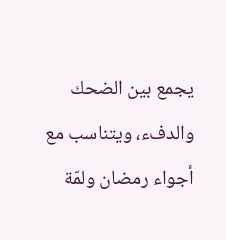يجمع بين الضحك والدفء، ويتناسب مع أجواء رمضان ولمّة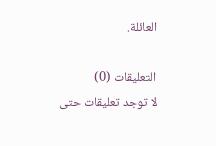العائلة.

التعليقات (0)
لا توجد تعليقات حتى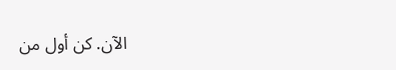الآن. كن أول من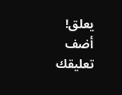يعلق!
أضف تعليقك